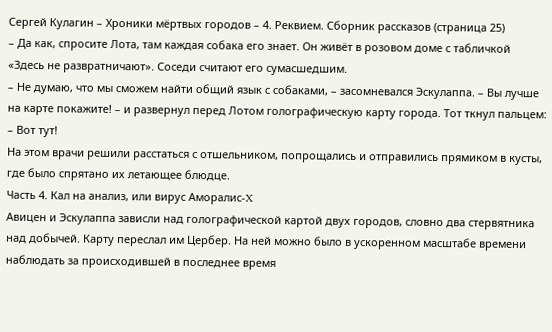Сергей Кулагин – Хроники мёртвых городов – 4. Реквием. Сборник рассказов (страница 25)
– Да как, спросите Лота, там каждая собака его знает. Он живёт в розовом доме с табличкой «Здесь не развратничают». Соседи считают его сумасшедшим.
– Не думаю, что мы сможем найти общий язык с собаками, – засомневался Эскулаппа. – Вы лучше на карте покажите! – и развернул перед Лотом голографическую карту города. Тот ткнул пальцем:
– Вот тут!
На этом врачи решили расстаться с отшельником, попрощались и отправились прямиком в кусты, где было спрятано их летающее блюдце.
Часть 4. Кал на анализ, или вирус Аморалис-X
Авицен и Эскулаппа зависли над голографической картой двух городов, словно два стервятника над добычей. Карту переслал им Цербер. На ней можно было в ускоренном масштабе времени наблюдать за происходившей в последнее время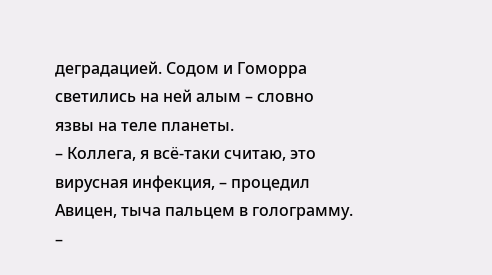деградацией. Содом и Гоморра светились на ней алым – словно язвы на теле планеты.
– Коллега, я всё-таки считаю, это вирусная инфекция, – процедил Авицен, тыча пальцем в голограмму. –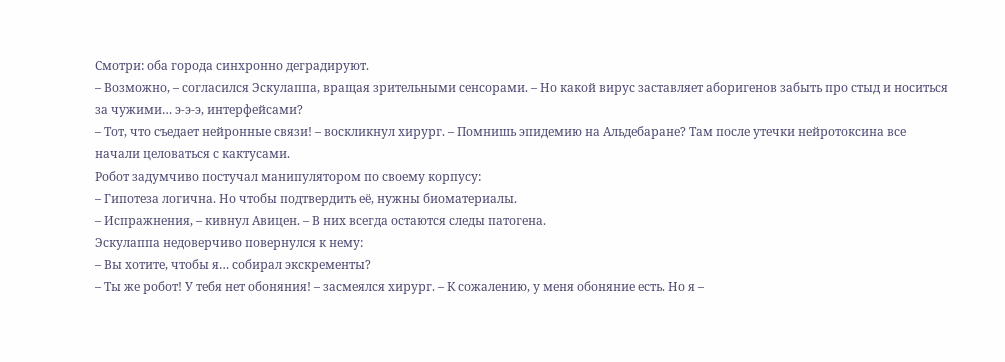Смотри: оба города синхронно деградируют.
– Возможно, – согласился Эскулаппа, вращая зрительными сенсорами. – Но какой вирус заставляет аборигенов забыть про стыд и носиться за чужими… э-э-э, интерфейсами?
– Тот, что съедает нейронные связи! – воскликнул хирург. – Помнишь эпидемию на Альдебаране? Там после утечки нейротоксина все начали целоваться с кактусами.
Робот задумчиво постучал манипулятором по своему корпусу:
– Гипотеза логична. Но чтобы подтвердить её, нужны биоматериалы.
– Испражнения, – кивнул Авицен. – В них всегда остаются следы патогена.
Эскулаппа недоверчиво повернулся к нему:
– Вы хотите, чтобы я… собирал экскременты?
– Ты же робот! У тебя нет обоняния! – засмеялся хирург. – К сожалению, у меня обоняние есть. Но я –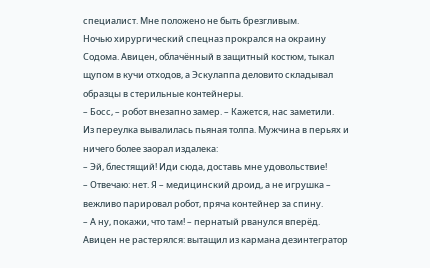специалист. Мне положено не быть брезгливым.
Ночью хирургический спецназ прокрался на окраину Содома. Авицен, облачённый в защитный костюм, тыкал щупом в кучи отходов, а Эскулаппа деловито складывал образцы в стерильные контейнеры.
– Босс, – робот внезапно замер. – Кажется, нас заметили.
Из переулка вывалилась пьяная толпа. Мужчина в перьях и ничего более заорал издалека:
– Эй, блестящий! Иди сюда, доставь мне удовольствие!
– Отвечаю: нет. Я – медицинский дроид, а не игрушка – вежливо парировал робот, пряча контейнер за спину.
– А ну, покажи, что там! – пернатый рванулся вперёд.
Авицен не растерялся: вытащил из кармана дезинтегратор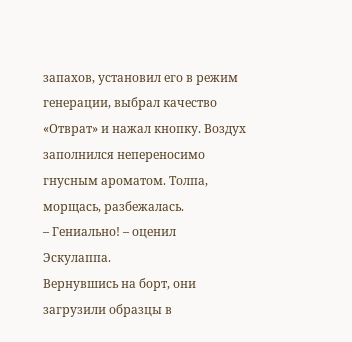запахов, установил его в режим генерации, выбрал качество «Отврат» и нажал кнопку. Воздух заполнился непереносимо гнусным ароматом. Толпа, морщась, разбежалась.
– Гениально! – оценил Эскулаппа.
Вернувшись на борт, они загрузили образцы в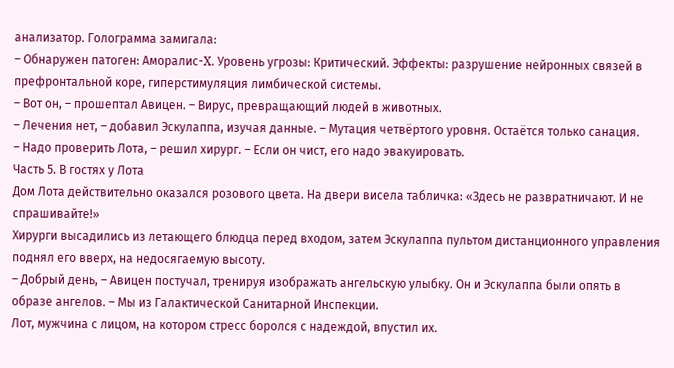анализатор. Голограмма замигала:
– Обнаружен патоген: Аморалис-X. Уровень угрозы: Критический. Эффекты: разрушение нейронных связей в префронтальной коре, гиперстимуляция лимбической системы.
– Вот он, – прошептал Авицен. – Вирус, превращающий людей в животных.
– Лечения нет, – добавил Эскулаппа, изучая данные. – Мутация четвёртого уровня. Остаётся только санация.
– Надо проверить Лота, – решил хирург. – Если он чист, его надо эвакуировать.
Часть 5. В гостях у Лота
Дом Лота действительно оказался розового цвета. На двери висела табличка: «Здесь не развратничают. И не спрашивайте!»
Хирурги высадились из летающего блюдца перед входом, затем Эскулаппа пультом дистанционного управления поднял его вверх, на недосягаемую высоту.
– Добрый день, – Авицен постучал, тренируя изображать ангельскую улыбку. Он и Эскулаппа были опять в образе ангелов. – Мы из Галактической Санитарной Инспекции.
Лот, мужчина с лицом, на котором стресс боролся с надеждой, впустил их.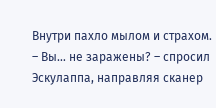Внутри пахло мылом и страхом.
– Вы… не заражены? – спросил Эскулаппа, направляя сканер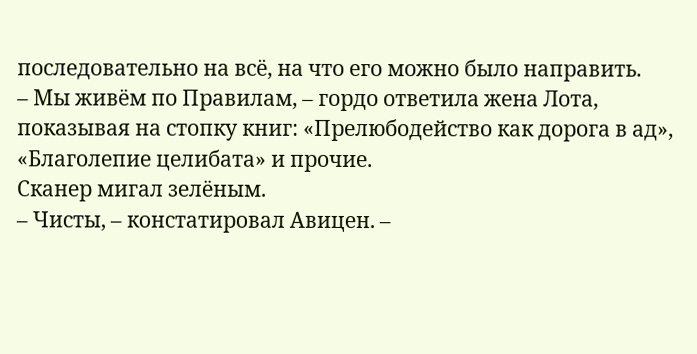последовательно на всё, на что его можно было направить.
– Мы живём по Правилам, – гордо ответила жена Лота, показывая на стопку книг: «Прелюбодейство как дорога в ад», «Благолепие целибата» и прочие.
Сканер мигал зелёным.
– Чисты, – констатировал Авицен. –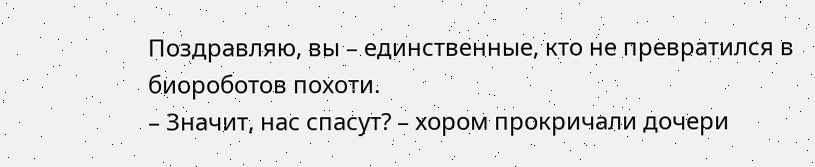Поздравляю, вы – единственные, кто не превратился в биороботов похоти.
– Значит, нас спасут? – хором прокричали дочери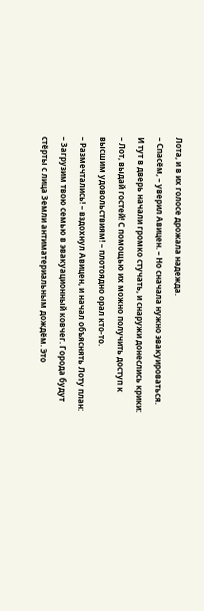Лота, и в их голосе дрожала надежда.
– Спасём, – уверил Авицен. – Но сначала нужно эвакуироваться.
И тут в дверь начали громко стучать, и снаружи донеслись крики:
– Лот, выдай гостей! С помощью их можно получить доступ к высшим удовольствиям! – плотоядно орал кто-то.
– Размечтались! – вздохнул Авицен, и начал объяснять Лоту план:
– Загрузим твою семью в эвакуационный ковчег. Города будут стёрты с лица Земли антиматериальным дождём. Это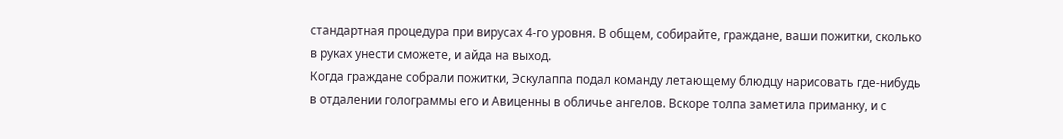стандартная процедура при вирусах 4-го уровня. В общем, собирайте, граждане, ваши пожитки, сколько в руках унести сможете, и айда на выход.
Когда граждане собрали пожитки, Эскулаппа подал команду летающему блюдцу нарисовать где-нибудь в отдалении голограммы его и Авиценны в обличье ангелов. Вскоре толпа заметила приманку, и с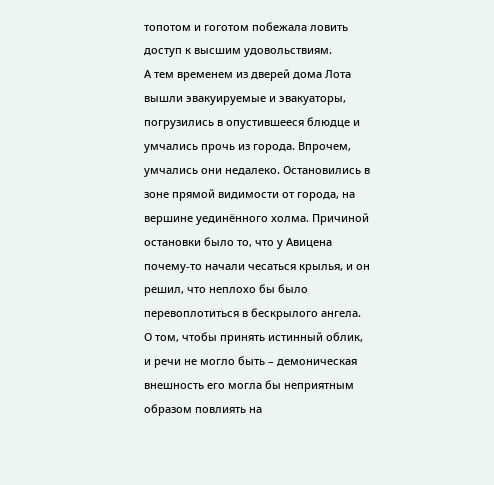топотом и гоготом побежала ловить доступ к высшим удовольствиям.
А тем временем из дверей дома Лота вышли эвакуируемые и эвакуаторы, погрузились в опустившееся блюдце и умчались прочь из города. Впрочем, умчались они недалеко. Остановились в зоне прямой видимости от города, на вершине уединённого холма. Причиной остановки было то, что у Авицена почему-то начали чесаться крылья, и он решил, что неплохо бы было перевоплотиться в бескрылого ангела. О том, чтобы принять истинный облик, и речи не могло быть – демоническая внешность его могла бы неприятным образом повлиять на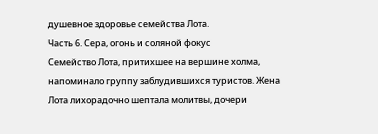душевное здоровье семейства Лота.
Часть 6. Сера, огонь и соляной фокус
Семейство Лота, притихшее на вершине холма, напоминало группу заблудившихся туристов. Жена Лота лихорадочно шептала молитвы, дочери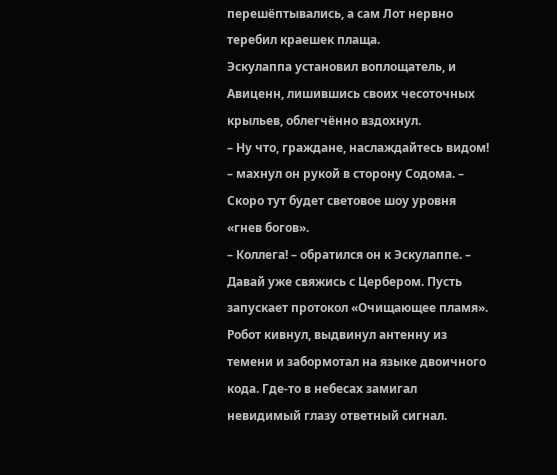перешёптывались, а сам Лот нервно теребил краешек плаща.
Эскулаппа установил воплощатель, и Авиценн, лишившись своих чесоточных крыльев, облегчённо вздохнул.
– Ну что, граждане, наслаждайтесь видом! – махнул он рукой в сторону Содома. – Скоро тут будет световое шоу уровня «гнев богов».
– Коллега! – обратился он к Эскулаппе. – Давай уже свяжись с Цербером. Пусть запускает протокол «Очищающее пламя».
Робот кивнул, выдвинул антенну из темени и забормотал на языке двоичного кода. Где-то в небесах замигал невидимый глазу ответный сигнал.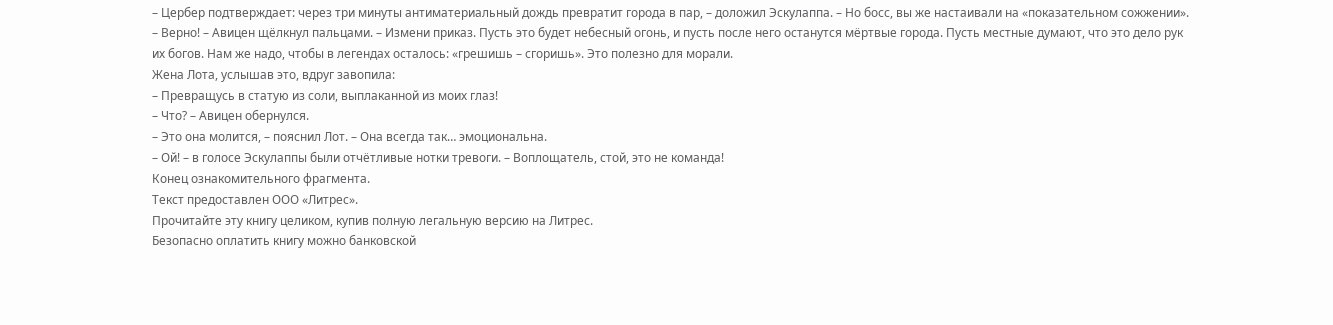– Цербер подтверждает: через три минуты антиматериальный дождь превратит города в пар, – доложил Эскулаппа. – Но босс, вы же настаивали на «показательном сожжении».
– Верно! – Авицен щёлкнул пальцами. – Измени приказ. Пусть это будет небесный огонь, и пусть после него останутся мёртвые города. Пусть местные думают, что это дело рук их богов. Нам же надо, чтобы в легендах осталось: «грешишь – сгоришь». Это полезно для морали.
Жена Лота, услышав это, вдруг завопила:
– Превращусь в статую из соли, выплаканной из моих глаз!
– Что? – Авицен обернулся.
– Это она молится, – пояснил Лот. – Она всегда так… эмоциональна.
– Ой! – в голосе Эскулаппы были отчётливые нотки тревоги. – Воплощатель, стой, это не команда!
Конец ознакомительного фрагмента.
Текст предоставлен ООО «Литрес».
Прочитайте эту книгу целиком, купив полную легальную версию на Литрес.
Безопасно оплатить книгу можно банковской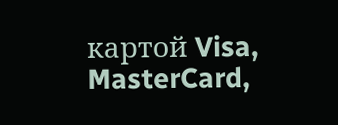картой Visa, MasterCard,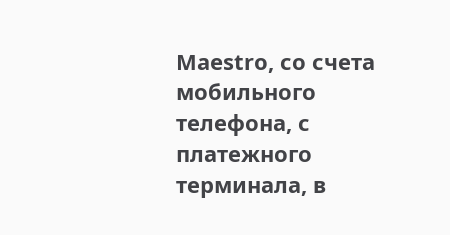Maestro, со счета мобильного телефона, с платежного терминала, в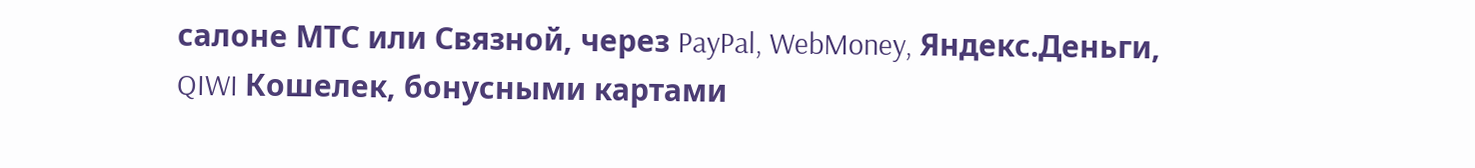салоне МТС или Связной, через PayPal, WebMoney, Яндекс.Деньги, QIWI Кошелек, бонусными картами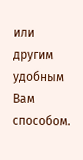или другим удобным Вам способом.